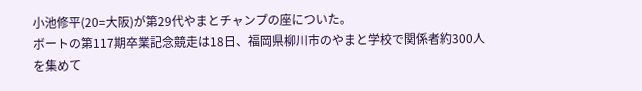小池修平(20=大阪)が第29代やまとチャンプの座についた。
ボートの第117期卒業記念競走は18日、福岡県柳川市のやまと学校で関係者約300人を集めて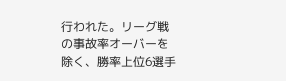行われた。リーグ戦の事故率オーバーを除く、勝率上位6選手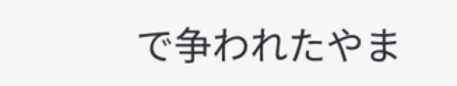で争われたやま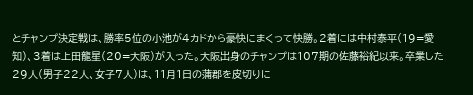とチャンプ決定戦は、勝率5位の小池が4カドから豪快にまくって快勝。2着には中村泰平(19=愛知)、3着は上田龍星(20=大阪)が入った。大阪出身のチャンプは107期の佐藤裕紀以来。卒業した29人(男子22人、女子7人)は、11月1日の蒲郡を皮切りに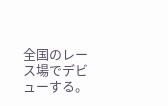全国のレース場でデビューする。